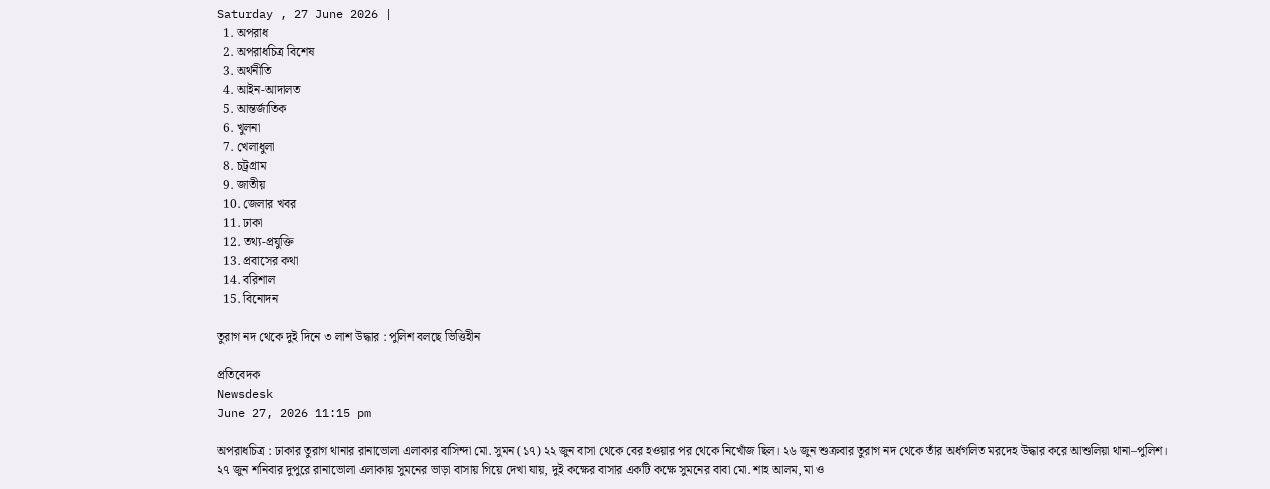Saturday , 27 June 2026 |
  1. অপরাধ
  2. অপরাধচিত্র বিশেষ
  3. অর্থনীতি
  4. আইন-আদালত
  5. আন্তর্জাতিক
  6. খুলনা
  7. খেলাধুলা
  8. চট্রগ্রাম
  9. জাতীয়
  10. জেলার খবর
  11. ঢাকা
  12. তথ্য-প্রযুক্তি
  13. প্রবাসের কথা
  14. বরিশাল
  15. বিনোদন

তুরাগ নদ থেকে দুই দিনে ৩ লাশ উদ্ধার : পুলিশ বলছে ভিত্তিহীন

প্রতিবেদক
Newsdesk
June 27, 2026 11:15 pm

অপরাধচিত্র : ঢাকার তুরাগ থানার রানাভোলা এলাকার বাসিন্দা মো. সুমন (১৭) ২২ জুন বাসা থেকে বের হওয়ার পর থেকে নিখোঁজ ছিল। ২৬ জুন শুক্রবার তুরাগ নদ থেকে তাঁর অর্ধগলিত মরদেহ উদ্ধার করে আশুলিয়া থানা–পুলিশ।
২৭ জুন শনিবার দুপুরে রানাভোলা এলাকায় সুমনের ভাড়া বাসায় গিয়ে দেখা যায়, দুই কক্ষের বাসার একটি কক্ষে সুমনের বাবা মো. শাহ আলম, মা ও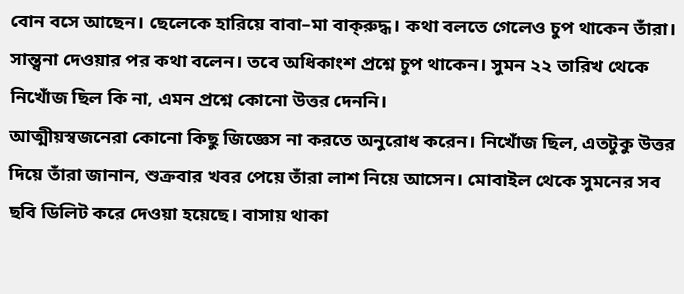বোন বসে আছেন। ছেলেকে হারিয়ে বাবা–মা বাক্‌রুদ্ধ। কথা বলতে গেলেও চুপ থাকেন তাঁরা। সান্ত্বনা দেওয়ার পর কথা বলেন। তবে অধিকাংশ প্রশ্নে চুপ থাকেন। সুমন ২২ তারিখ থেকে নিখোঁজ ছিল কি না, এমন প্রশ্নে কোনো উত্তর দেননি।
আত্মীয়স্বজনেরা কোনো কিছু জিজ্ঞেস না করতে অনুরোধ করেন। নিখোঁজ ছিল, এতটুকু উত্তর দিয়ে তাঁরা জানান, শুক্রবার খবর পেয়ে তাঁরা লাশ নিয়ে আসেন। মোবাইল থেকে সুমনের সব ছবি ডিলিট করে দেওয়া হয়েছে। বাসায় থাকা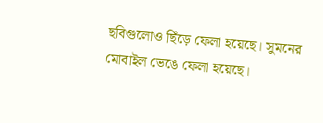ছবিগুলোও ছিঁড়ে ফেলা হয়েছে। সুমনের মোবাইল ভেঙে ফেলা হয়েছে।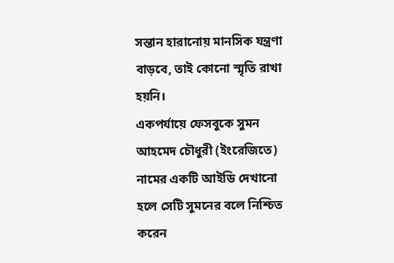সন্তান হারানোয় মানসিক যন্ত্রণা বাড়বে, তাই কোনো স্মৃতি রাখা হয়নি।
একপর্যায়ে ফেসবুকে সুমন আহমেদ চৌধুরী (ইংরেজিতে) নামের একটি আইডি দেখানো হলে সেটি সুমনের বলে নিশ্চিত করেন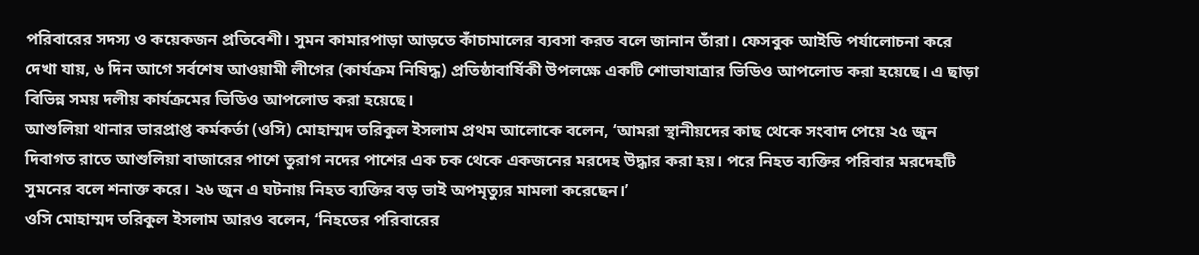পরিবারের সদস্য ও কয়েকজন প্রতিবেশী। সুমন কামারপাড়া আড়তে কাঁচামালের ব্যবসা করত বলে জানান তাঁরা। ফেসবুক আইডি পর্যালোচনা করে দেখা যায়, ৬ দিন আগে সর্বশেষ আওয়ামী লীগের (কার্যক্রম নিষিদ্ধ) প্রতিষ্ঠাবার্ষিকী উপলক্ষে একটি শোভাযাত্রার ভিডিও আপলোড করা হয়েছে। এ ছাড়া বিভিন্ন সময় দলীয় কার্যক্রমের ভিডিও আপলোড করা হয়েছে।
আশুলিয়া থানার ভারপ্রাপ্ত কর্মকর্তা (ওসি) মোহাম্মদ তরিকুল ইসলাম প্রথম আলোকে বলেন, ‘আমরা স্থানীয়দের কাছ থেকে সংবাদ পেয়ে ২৫ জুন দিবাগত রাতে আশুলিয়া বাজারের পাশে তুরাগ নদের পাশের এক চক থেকে একজনের মরদেহ উদ্ধার করা হয়। পরে নিহত ব্যক্তির পরিবার মরদেহটি সুমনের বলে শনাক্ত করে। ২৬ জুন এ ঘটনায় নিহত ব্যক্তির বড় ভাই অপমৃত্যুর মামলা করেছেন।’
ওসি মোহাম্মদ তরিকুল ইসলাম আরও বলেন, ‘নিহতের পরিবারের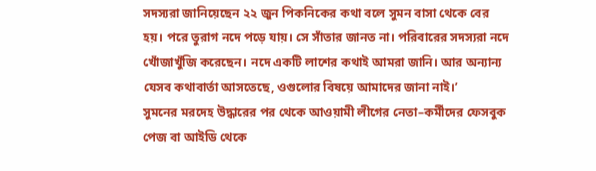সদস্যরা জানিয়েছেন ২২ জুন পিকনিকের কথা বলে সুমন বাসা থেকে বের হয়। পরে তুরাগ নদে পড়ে যায়। সে সাঁতার জানত না। পরিবারের সদস্যরা নদে খোঁজাখুঁজি করেছেন। নদে একটি লাশের কথাই আমরা জানি। আর অন্যান্য যেসব কথাবার্তা আসতেছে, ওগুলোর বিষয়ে আমাদের জানা নাই।’
সুমনের মরদেহ উদ্ধারের পর থেকে আওয়ামী লীগের নেতা–কর্মীদের ফেসবুক পেজ বা আইডি থেকে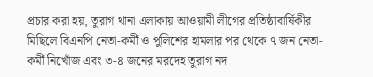প্রচার করা হয়, তুরাগ থানা এলাকায় আওয়ামী লীগের প্রতিষ্ঠাবার্ষিকীর মিছিলে বিএনপি নেতা-কর্মী ও পুলিশের হামলার পর থেকে ৭ জন নেতা-কর্মী নিখোঁজ এবং ৩-৪ জনের মরদেহ তুরাগ নদ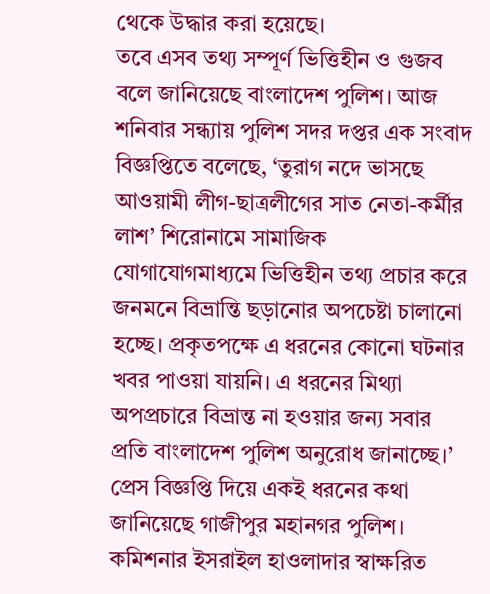থেকে উদ্ধার করা হয়েছে।
তবে এসব তথ্য সম্পূর্ণ ভিত্তিহীন ও গুজব বলে জানিয়েছে বাংলাদেশ পুলিশ। আজ শনিবার সন্ধ্যায় পুলিশ সদর দপ্তর এক সংবাদ বিজ্ঞপ্তিতে বলেছে, ‘তুরাগ নদে ভাসছে আওয়ামী লীগ-ছাত্রলীগের সাত নেতা-কর্মীর লাশ’ শিরোনামে সামাজিক যোগাযোগমাধ্যমে ভিত্তিহীন তথ্য প্রচার করে জনমনে বিভ্রান্তি ছড়ানোর অপচেষ্টা চালানো হচ্ছে। প্রকৃতপক্ষে এ ধরনের কোনো ঘটনার খবর পাওয়া যায়নি। এ ধরনের মিথ্যা অপপ্রচারে বিভ্রান্ত না হওয়ার জন্য সবার প্রতি বাংলাদেশ পুলিশ অনুরোধ জানাচ্ছে।’
প্রেস বিজ্ঞপ্তি দিয়ে একই ধরনের কথা জানিয়েছে গাজীপুর মহানগর পুলিশ। কমিশনার ইসরাইল হাওলাদার স্বাক্ষরিত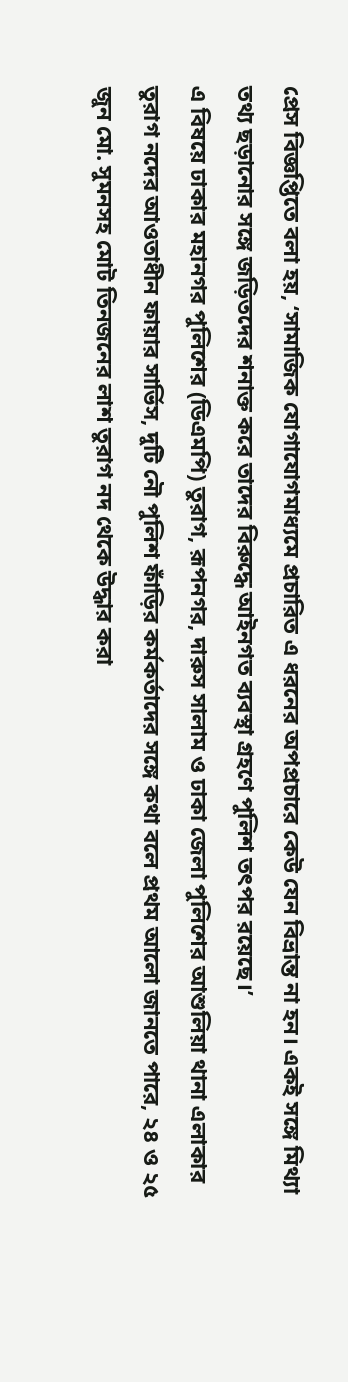প্রেস বিজ্ঞপ্তিতে বলা হয়, ‘সামাজিক যোগাযোগমাধ্যমে প্রচারিত এ ধরনের অপপ্রচারে কেউ যেন বিভ্রান্ত না হন। একই সঙ্গে মিথ্যা তথ্য ছড়ানোর সঙ্গে জড়িতদের শনাক্ত করে তাদের বিরুদ্ধে আইনগত ব্যবস্থা গ্রহণে পুলিশ তৎপর রয়েছে।’
এ বিষয়ে ঢাকার মহানগর পুলিশের (ডিএমপি) তুরাগ, রূপনগর, দারুস সালাম ও ঢাকা জেলা পুলিশের আশুলিয়া থানা এলাকার তুরাগ নদের আওতাধীন ফায়ার সার্ভিস, দুটি নৌ পুলিশ ফাঁড়ির কর্মকর্তাদের সঙ্গে কথা বলে প্রথম আলো জানতে পারে, ২৪ ও ২৫ জুন মো. সুমনসহ মোট তিনজনের লাশ তুরাগ নদ থেকে উদ্ধার করা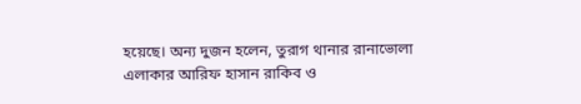হয়েছে। অন্য দুজন হলেন, তুরাগ থানার রানাভোলা এলাকার আরিফ হাসান রাকিব ও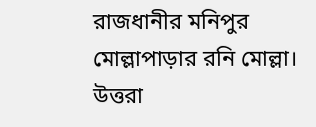রাজধানীর মনিপুর মোল্লাপাড়ার রনি মোল্লা।
উত্তরা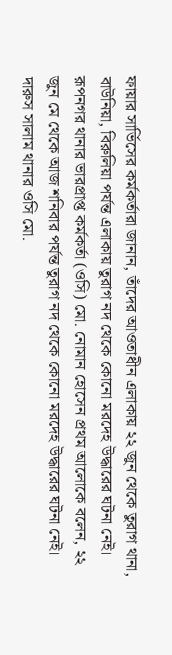ফায়ার সার্ভিসের কর্মকর্তারা জানান, তাঁদের আওতাধীন এলাকায় ২২ জুন থেকে তুরাগ থানা, বাউনিয়া, বিরুলিয়া পর্যন্ত এলাকায় তুরাগ নদ থেকে কোনো মরদেহ উদ্ধারের ঘটনা নেই। রূপনগর থানার ভারপ্রাপ্ত কর্মকর্তা (ওসি) মো. নোমান হোসেন প্রথম আলোকে বলেন, ২২ জুন মে থেকে আজ শনিবার পর্যন্ত তুরাগ নদ থেকে কোনো মরদেহ উদ্ধারের ঘটনা নেই।
দারুস সালাম থানার ওসি মো.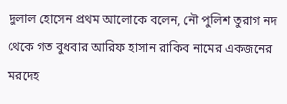দুলাল হোসেন প্রথম আলোকে বলেন, নৌ পুলিশ তুরাগ নদ থেকে গত বুধবার আরিফ হাসান রাকিব নামের একজনের মরদেহ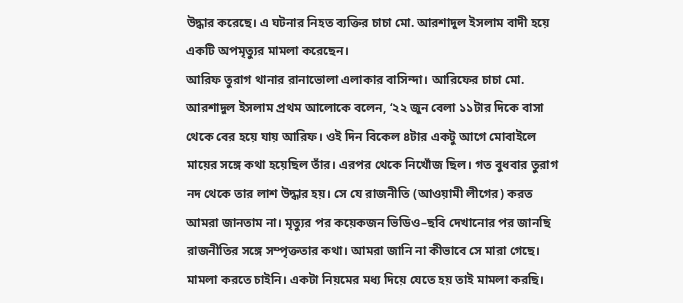উদ্ধার করেছে। এ ঘটনার নিহত ব্যক্তির চাচা মো. আরশাদুল ইসলাম বাদী হয়ে একটি অপমৃত্যুর মামলা করেছেন।
আরিফ তুরাগ থানার রানাভোলা এলাকার বাসিন্দা। আরিফের চাচা মো. আরশাদুল ইসলাম প্রথম আলোকে বলেন, ‘২২ জুন বেলা ১১টার দিকে বাসা থেকে বের হয়ে যায় আরিফ। ওই দিন বিকেল ৪টার একটু আগে মোবাইলে মায়ের সঙ্গে কথা হয়েছিল তাঁর। এরপর থেকে নিখোঁজ ছিল। গত বুধবার তুরাগ নদ থেকে তার লাশ উদ্ধার হয়। সে যে রাজনীতি (আওয়ামী লীগের) করত আমরা জানতাম না। মৃত্যুর পর কয়েকজন ভিডিও–ছবি দেখানোর পর জানছি রাজনীতির সঙ্গে সম্পৃক্ততার কথা। আমরা জানি না কীভাবে সে মারা গেছে। মামলা করতে চাইনি। একটা নিয়মের মধ্য দিয়ে যেতে হয় তাই মামলা করছি।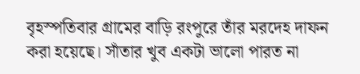বৃহস্পতিবার গ্রামের বাড়ি রংপুরে তাঁর মরদেহ দাফন করা হয়েছে। সাঁতার খুব একটা ভালো পারত না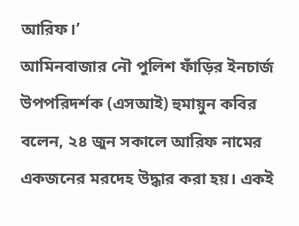আরিফ।’
আমিনবাজার নৌ পুলিশ ফাঁড়ির ইনচার্জ উপপরিদর্শক (এসআই) হুমায়ুন কবির বলেন, ২৪ জুন সকালে আরিফ নামের একজনের মরদেহ উদ্ধার করা হয়। একই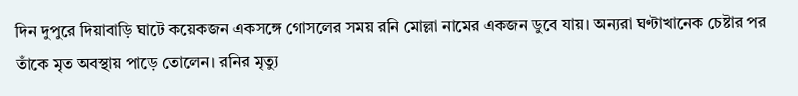দিন দুপুরে দিয়াবাড়ি ঘাটে কয়েকজন একসঙ্গে গোসলের সময় রনি মোল্লা নামের একজন ডুবে যায়। অন্যরা ঘণ্টাখানেক চেষ্টার পর তাঁকে মৃত অবস্থায় পাড়ে তোলেন। রনির মৃত্যু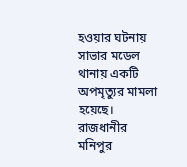হওয়ার ঘটনায় সাভার মডেল থানায় একটি অপমৃত্যুর মামলা হয়েছে।
রাজধানীর মনিপুর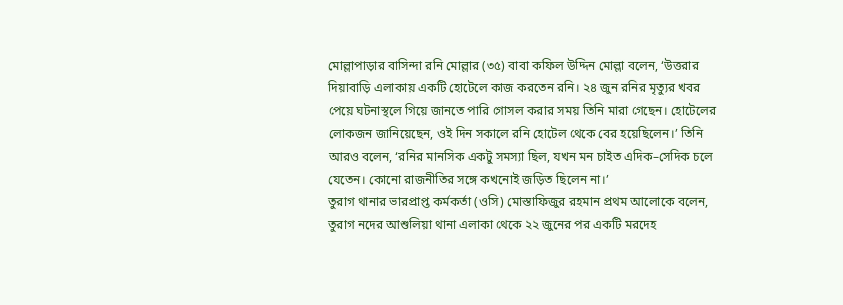মোল্লাপাড়ার বাসিন্দা রনি মোল্লার (৩৫) বাবা কফিল উদ্দিন মোল্লা বলেন, ‘উত্তরার দিয়াবাড়ি এলাকায় একটি হোটেলে কাজ করতেন রনি। ২৪ জুন রনির মৃত্যুর খবর পেয়ে ঘটনাস্থলে গিয়ে জানতে পারি গোসল করার সময় তিনি মারা গেছেন। হোটেলের লোকজন জানিয়েছেন, ওই দিন সকালে রনি হোটেল থেকে বের হয়েছিলেন।’ তিনি আরও বলেন, ‘রনির মানসিক একটু সমস্যা ছিল, যখন মন চাইত এদিক–সেদিক চলে যেতেন। কোনো রাজনীতির সঙ্গে কখনোই জড়িত ছিলেন না।’
তুরাগ থানার ভারপ্রাপ্ত কর্মকর্তা (ওসি) মোস্তাফিজুর রহমান প্রথম আলোকে বলেন, তুরাগ নদের আশুলিয়া থানা এলাকা থেকে ২২ জুনের পর একটি মরদেহ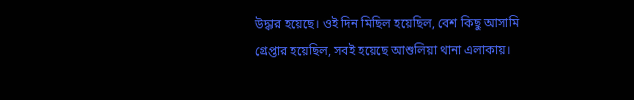উদ্ধার হয়েছে। ওই দিন মিছিল হয়েছিল, বেশ কিছু আসামি গ্রেপ্তার হয়েছিল, সবই হয়েছে আশুলিয়া থানা এলাকায়।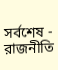সর্বশেষ - রাজনীতি